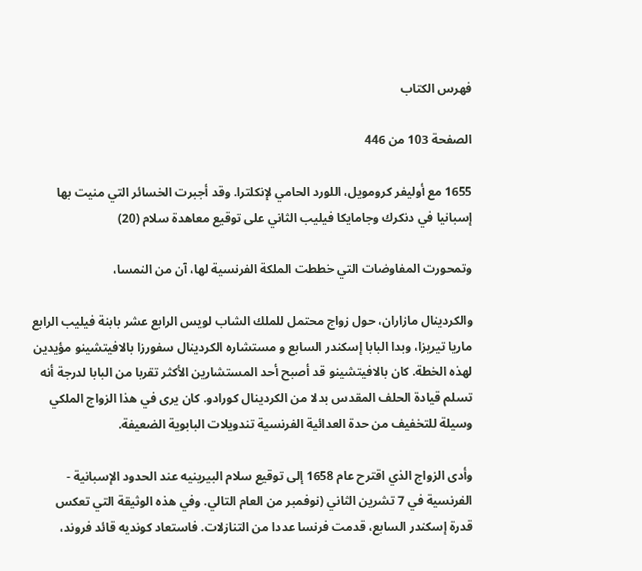فهرس الكتاب

الصفحة 103 من 446

1655 مع أوليفر كرومويل، اللورد الحامي لإنكلترا. وقد أجبرت الخسائر التي منيت بها إسبانيا في دنكرك وجامايکا فيليب الثاني على توقيع معاهدة سلام (20)

وتمحورت المفاوضات التي خططت الملكة الفرنسية لها، آن من النمسا،

والكردينال مازاران، حول زواج محتمل للملك الشاب لويس الرابع عشر بابنة فيليب الرابع ماريا تيريزا، وبدا البابا إسكندر السابع و مستشاره الكردينال سفورزا بالافيتشينو مؤيدين لهذه الخطة. كان بالافيتشينو قد أصبح أحد المستشارين الأكثر تقربا من البابا لدرجة أنه تسلم قيادة الحلف المقدس بدلا من الكردينال كورادو. كان يرى في هذا الزواج الملكي وسيلة للتخفيف من حدة العدائية الفرنسية تندويلات البابوية الضعيفة.

وأدى الزواج الذي اقترح عام 1658 إلى توقيع سلام البيرينيه عند الحدود الإسبانية - الفرنسية في 7 تشرين الثاني (نوفمبر من العام التالي. وفي هذه الوثيقة التي تعكس قدرة إسكندر السابع، قدمت فرنسا عددا من التنازلات. فاستعاد كونديه قائد فروند،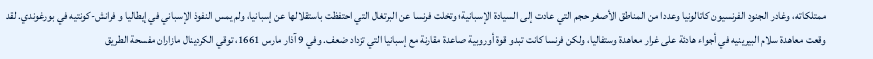ممتلكاته، وغادر الجنود الفرنسيون كاتالونيا وعددا من المناطق الأصغر حجم التي عادت إلى السيادة الإسبانية؛ وتخلت فرنسا عن البرتغال التي احتفظت باستقلالها عن إسبانيا، ولم يمس النفوذ الإسباني في إيطاليا و فرانش-كونتيه في بورغوندي. لقد وقعت معاهدة سلام البيرينيه في أجواء هادئة على غرار معاهدة وستفاليا، ولكن فرنسا كانت تبدو قوة أوروبية صاعدة مقارنة مع إسبانيا التي تزداد ضعف. وفي 9 آذار مارس 1661، توقي الكردينال مازاران مفسحة الطريق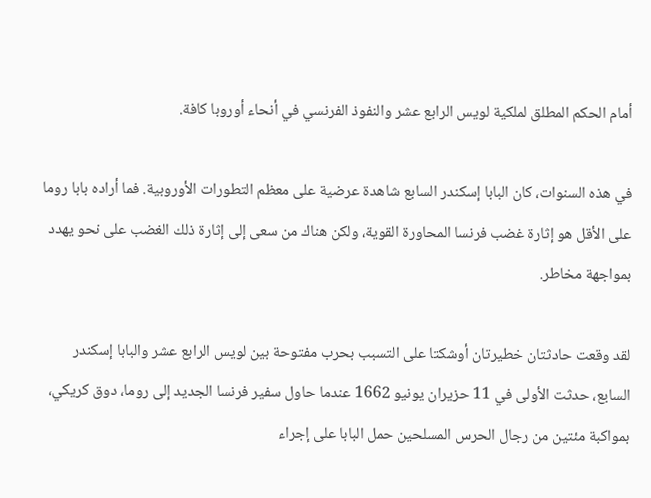أمام الحكم المطلق لملكية لويس الرابع عشر والنفوذ الفرنسي في أنحاء أوروبا كافة.

في هذه السنوات، كان البابا إسكندر السابع شاهدة عرضية على معظم التطورات الأوروبية. فما أراده بابا روما على الأقل هو إثارة غضب فرنسا المحاورة القوية، ولكن هناك من سعى إلى إثارة ذلك الغضب على نحو يهدد بمواجهة مخاطر.

لقد وقعت حادثتان خطيرتان أوشكتا على التسبب بحرب مفتوحة بين لويس الرابع عشر والبابا إسكندر السابع، حدثت الأولى في 11 حزيران يونيو 1662 عندما حاول سفير فرنسا الجديد إلى روما، دوق كريكي، بمواكبة مئتين من رجال الحرس المسلحين حمل البابا على إجراء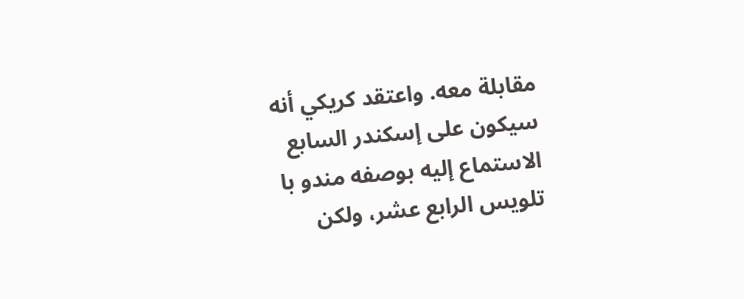مقابلة معه. واعتقد کريكي أنه سيكون على إسكندر السابع الاستماع إليه بوصفه مندو با تلويس الرابع عشر، ولكن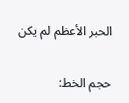الحبر الأعظم لم يكن

حجم الخط: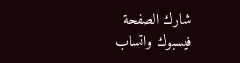شارك الصفحة
فيسبوك واتساب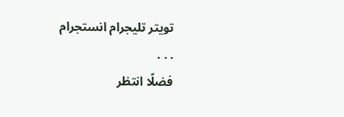تويتر تليجرام انستجرام
. . .
فضلًا انتظر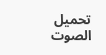تحميل الصوت